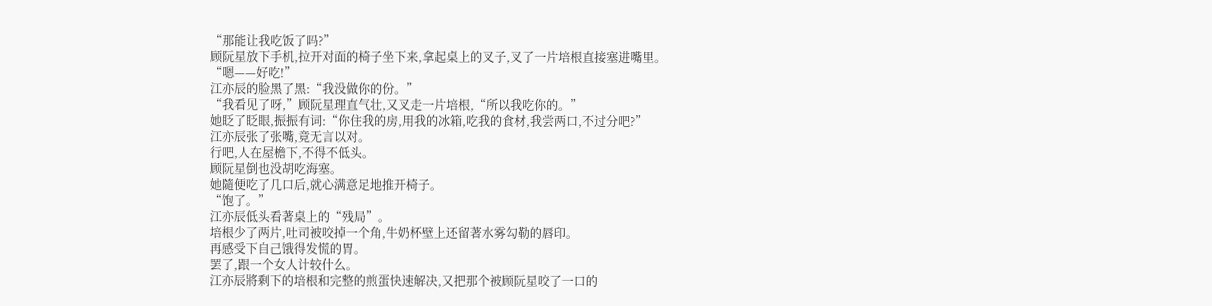“那能让我吃饭了吗?”
顾阮星放下手机,拉开对面的椅子坐下来,拿起桌上的叉子,叉了一片培根直接塞进嘴里。
“嗯——好吃!”
江亦辰的脸黑了黑:“我没做你的份。”
“我看见了呀,”顾阮星理直气壮,又叉走一片培根,“所以我吃你的。”
她眨了眨眼,振振有词:“你住我的房,用我的冰箱,吃我的食材,我尝两口,不过分吧?”
江亦辰张了张嘴,竟无言以对。
行吧,人在屋檐下,不得不低头。
顾阮星倒也没胡吃海塞。
她隨便吃了几口后,就心满意足地推开椅子。
“饱了。”
江亦辰低头看著桌上的“残局”。
培根少了两片,吐司被咬掉一个角,牛奶杯壁上还留著水雾勾勒的唇印。
再感受下自己饿得发慌的胃。
罢了,跟一个女人计较什么。
江亦辰將剩下的培根和完整的煎蛋快速解决,又把那个被顾阮星咬了一口的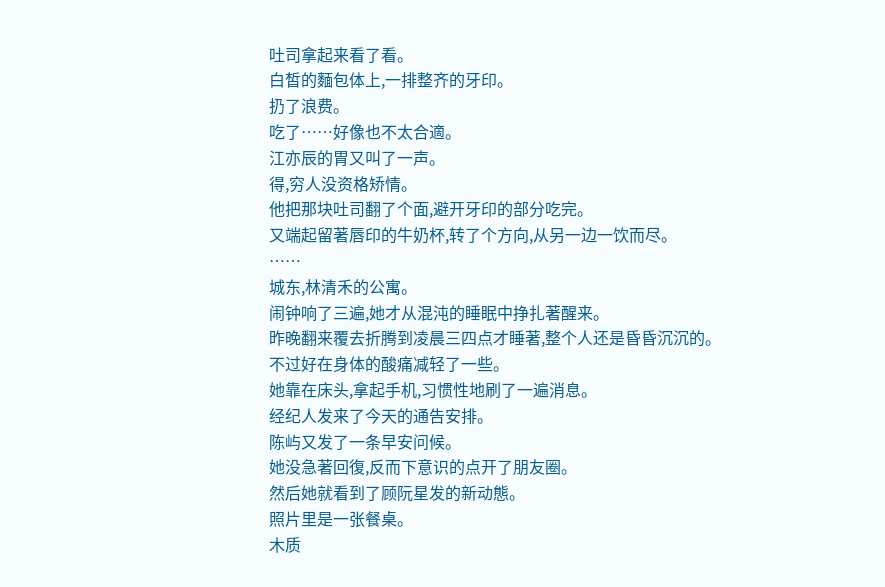吐司拿起来看了看。
白皙的麵包体上,一排整齐的牙印。
扔了浪费。
吃了……好像也不太合適。
江亦辰的胃又叫了一声。
得,穷人没资格矫情。
他把那块吐司翻了个面,避开牙印的部分吃完。
又端起留著唇印的牛奶杯,转了个方向,从另一边一饮而尽。
……
城东,林清禾的公寓。
闹钟响了三遍,她才从混沌的睡眠中挣扎著醒来。
昨晚翻来覆去折腾到凌晨三四点才睡著,整个人还是昏昏沉沉的。
不过好在身体的酸痛减轻了一些。
她靠在床头,拿起手机,习惯性地刷了一遍消息。
经纪人发来了今天的通告安排。
陈屿又发了一条早安问候。
她没急著回復,反而下意识的点开了朋友圈。
然后她就看到了顾阮星发的新动態。
照片里是一张餐桌。
木质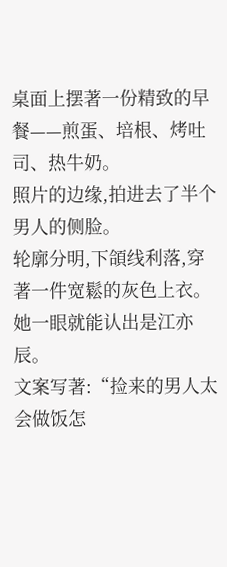桌面上摆著一份精致的早餐——煎蛋、培根、烤吐司、热牛奶。
照片的边缘,拍进去了半个男人的侧脸。
轮廓分明,下頜线利落,穿著一件宽鬆的灰色上衣。
她一眼就能认出是江亦辰。
文案写著:“捡来的男人太会做饭怎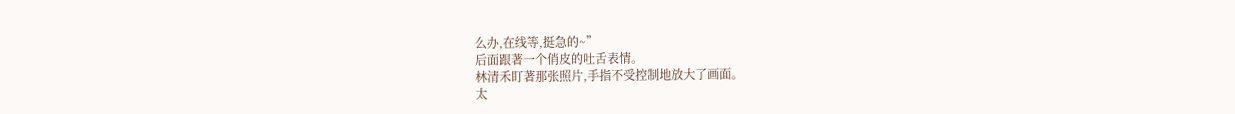么办,在线等,挺急的~”
后面跟著一个俏皮的吐舌表情。
林清禾盯著那张照片,手指不受控制地放大了画面。
太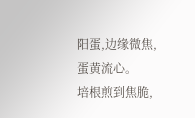阳蛋,边缘微焦,蛋黄流心。
培根煎到焦脆,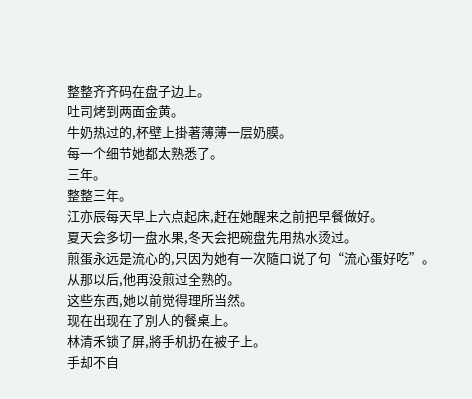整整齐齐码在盘子边上。
吐司烤到两面金黄。
牛奶热过的,杯壁上掛著薄薄一层奶膜。
每一个细节她都太熟悉了。
三年。
整整三年。
江亦辰每天早上六点起床,赶在她醒来之前把早餐做好。
夏天会多切一盘水果,冬天会把碗盘先用热水烫过。
煎蛋永远是流心的,只因为她有一次隨口说了句“流心蛋好吃”。
从那以后,他再没煎过全熟的。
这些东西,她以前觉得理所当然。
现在出现在了別人的餐桌上。
林清禾锁了屏,將手机扔在被子上。
手却不自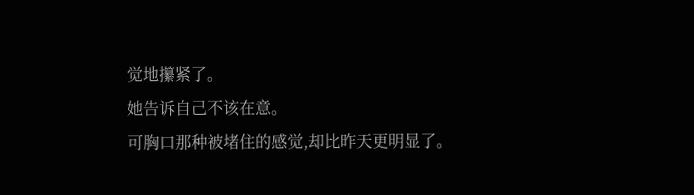觉地攥紧了。
她告诉自己不该在意。
可胸口那种被堵住的感觉,却比昨天更明显了。